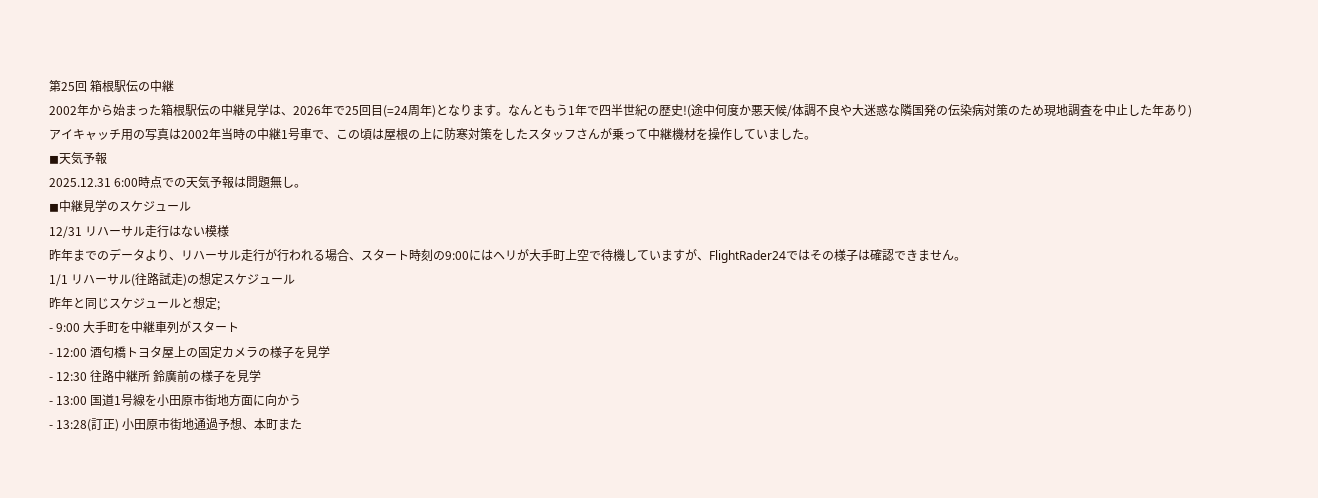第25回 箱根駅伝の中継
2002年から始まった箱根駅伝の中継見学は、2026年で25回目(=24周年)となります。なんともう1年で四半世紀の歴史!(途中何度か悪天候/体調不良や大迷惑な隣国発の伝染病対策のため現地調査を中止した年あり)
アイキャッチ用の写真は2002年当時の中継1号車で、この頃は屋根の上に防寒対策をしたスタッフさんが乗って中継機材を操作していました。
◼天気予報
2025.12.31 6:00時点での天気予報は問題無し。
◼中継見学のスケジュール
12/31 リハーサル走行はない模様
昨年までのデータより、リハーサル走行が行われる場合、スタート時刻の9:00にはヘリが大手町上空で待機していますが、FlightRader24ではその様子は確認できません。
1/1 リハーサル(往路試走)の想定スケジュール
昨年と同じスケジュールと想定;
- 9:00 大手町を中継車列がスタート
- 12:00 酒匂橋トヨタ屋上の固定カメラの様子を見学
- 12:30 往路中継所 鈴廣前の様子を見学
- 13:00 国道1号線を小田原市街地方面に向かう
- 13:28(訂正) 小田原市街地通過予想、本町また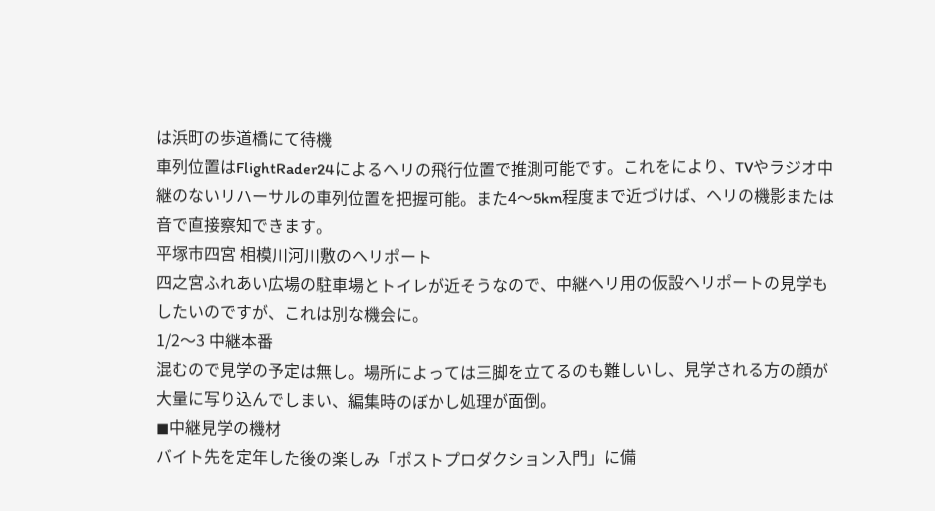は浜町の歩道橋にて待機
車列位置はFlightRader24によるヘリの飛行位置で推測可能です。これをにより、TVやラジオ中継のないリハーサルの車列位置を把握可能。また4〜5km程度まで近づけば、ヘリの機影または音で直接察知できます。
平塚市四宮 相模川河川敷のヘリポート
四之宮ふれあい広場の駐車場とトイレが近そうなので、中継ヘリ用の仮設ヘリポートの見学もしたいのですが、これは別な機会に。
1/2〜3 中継本番
混むので見学の予定は無し。場所によっては三脚を立てるのも難しいし、見学される方の顔が大量に写り込んでしまい、編集時のぼかし処理が面倒。
◼中継見学の機材
バイト先を定年した後の楽しみ「ポストプロダクション入門」に備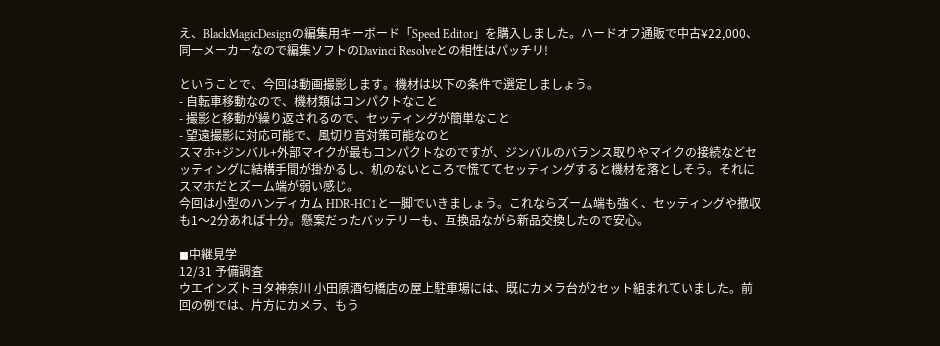え、BlackMagicDesignの編集用キーボード「Speed Editor」を購入しました。ハードオフ通販で中古¥22,000、同一メーカーなので編集ソフトのDavinci Resolveとの相性はパッチリ!

ということで、今回は動画撮影します。機材は以下の条件で選定しましょう。
- 自転車移動なので、機材類はコンパクトなこと
- 撮影と移動が繰り返されるので、セッティングが簡単なこと
- 望遠撮影に対応可能で、風切り音対策可能なのと
スマホ+ジンバル+外部マイクが最もコンパクトなのですが、ジンバルのバランス取りやマイクの接続などセッティングに結構手間が掛かるし、机のないところで慌ててセッティングすると機材を落としそう。それにスマホだとズーム端が弱い感じ。
今回は小型のハンディカム HDR-HC1と一脚でいきましょう。これならズーム端も強く、セッティングや撤収も1〜2分あれば十分。懸案だったバッテリーも、互換品ながら新品交換したので安心。

◼中継見学
12/31 予備調査
ウエインズトヨタ神奈川 小田原酒匂橋店の屋上駐車場には、既にカメラ台が2セット組まれていました。前回の例では、片方にカメラ、もう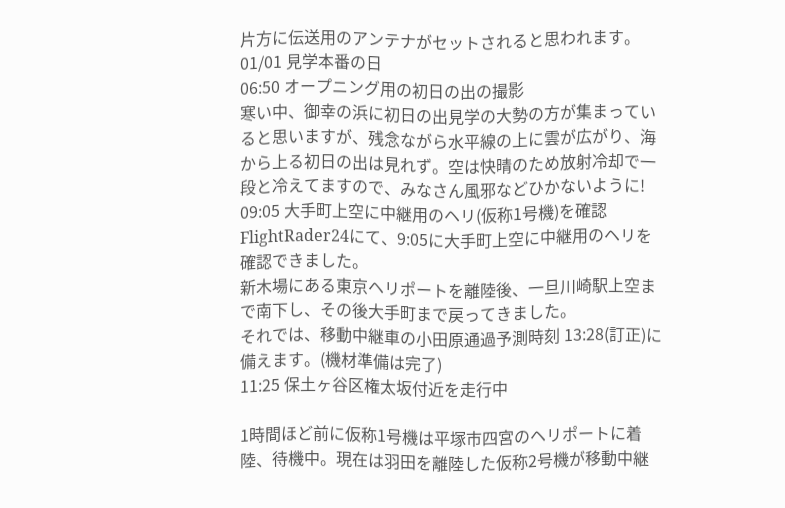片方に伝送用のアンテナがセットされると思われます。
01/01 見学本番の日
06:50 オープニング用の初日の出の撮影
寒い中、御幸の浜に初日の出見学の大勢の方が集まっていると思いますが、残念ながら水平線の上に雲が広がり、海から上る初日の出は見れず。空は快晴のため放射冷却で一段と冷えてますので、みなさん風邪などひかないように!
09:05 大手町上空に中継用のヘリ(仮称1号機)を確認
FlightRader24にて、9:05に大手町上空に中継用のヘリを確認できました。
新木場にある東京ヘリポートを離陸後、一旦川崎駅上空まで南下し、その後大手町まで戻ってきました。
それでは、移動中継車の小田原通過予測時刻 13:28(訂正)に備えます。(機材準備は完了)
11:25 保土ヶ谷区権太坂付近を走行中

1時間ほど前に仮称1号機は平塚市四宮のヘリポートに着陸、待機中。現在は羽田を離陸した仮称2号機が移動中継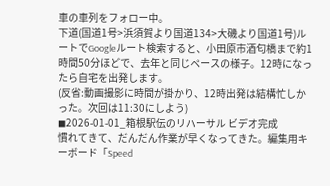車の車列をフォロー中。
下道(国道1号>浜須賀より国道134>大磯より国道1号)ルートでGoogleルート検索すると、小田原市酒匂橋まで約1時間50分ほどで、去年と同じペースの様子。12時になったら自宅を出発します。
(反省:動画撮影に時間が掛かり、12時出発は結構忙しかった。次回は11:30にしよう)
◼2026-01-01_箱根駅伝のリハーサル ビデオ完成
慣れてきて、だんだん作業が早くなってきた。編集用キーボード「Speed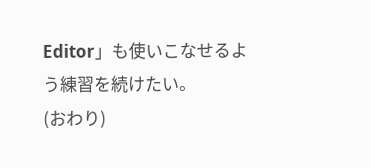Editor」も使いこなせるよう練習を続けたい。
(おわり)